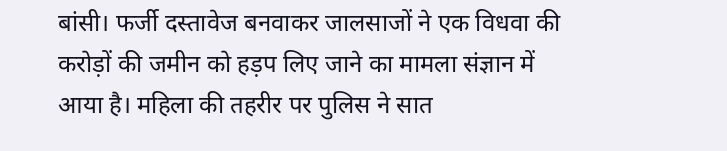बांसी। फर्जी दस्तावेज बनवाकर जालसाजों ने एक विधवा की करोड़ों की जमीन को हड़प लिए जाने का मामला संज्ञान में आया है। महिला की तहरीर पर पुलिस ने सात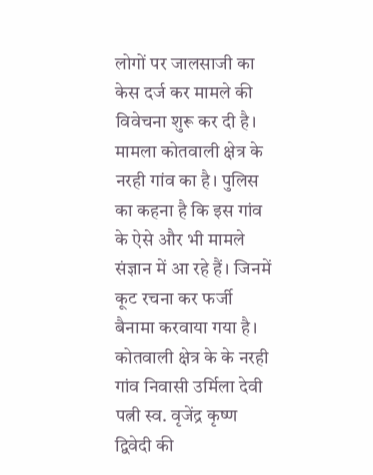लोगों पर जालसाजी का केस दर्ज कर मामले की विवेचना शुरू कर दी है। मामला कोतवाली क्षेत्र के नरही गांव का है। पुलिस का कहना है कि इस गांव के ऐसे और भी मामले संज्ञान में आ रहे हैं। जिनमें कूट रचना कर फर्जी बैनामा करवाया गया है।
कोतवाली क्षेत्र के के नरही गांव निवासी उर्मिला देवी पत्नी स्व. वृजेंद्र कृष्ण द्विवेदी की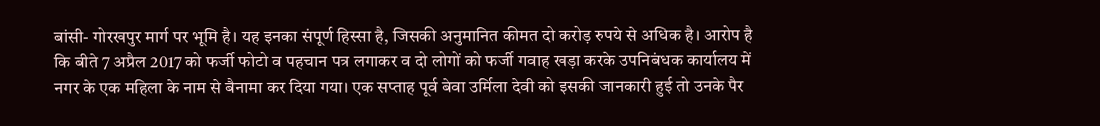बांसी- गोरखपुर मार्ग पर भूमि है। यह इनका संपूर्ण हिस्सा है, जिसकी अनुमानित कीमत दो करोड़ रुपये से अधिक है। आरोप है कि बीते 7 अप्रैल 2017 को फर्जी फोटो व पहचान पत्र लगाकर व दो लोगों को फर्जी गवाह खड़ा करके उपनिबंधक कार्यालय में नगर के एक महिला के नाम से बैनामा कर दिया गया। एक सप्ताह पूर्व बेवा उर्मिला देवी को इसकी जानकारी हुई तो उनके पैर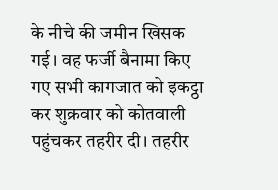के नीचे की जमीन खिसक गई। वह फर्जी बैनामा किए गए सभी कागजात को इकट्ठा कर शुक्रवार को कोतवाली पहुंचकर तहरीर दी। तहरीर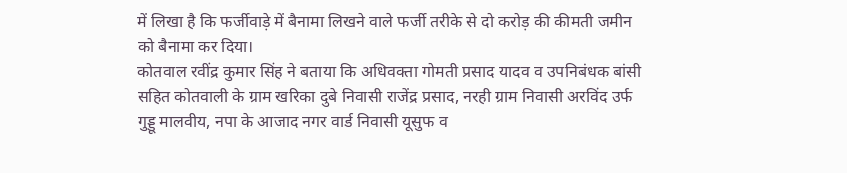में लिखा है कि फर्जीवाड़े में बैनामा लिखने वाले फर्जी तरीके से दो करोड़ की कीमती जमीन को बैनामा कर दिया।
कोतवाल रवींद्र कुमार सिंह ने बताया कि अधिवक्ता गोमती प्रसाद यादव व उपनिबंधक बांसी सहित कोतवाली के ग्राम खरिका दुबे निवासी राजेंद्र प्रसाद, नरही ग्राम निवासी अरविंद उर्फ गुड्डू मालवीय, नपा के आजाद नगर वार्ड निवासी यूसुफ व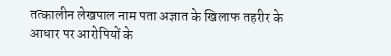तत्कालीन लेखपाल नाम पता अज्ञात के खिलाफ तहरीर के आधार पर आरोपियों के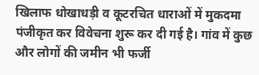खिलाफ धोखाधड़ी व कूटरचित धाराओं में मुकदमा पंजीकृत कर विवेचना शुरू कर दी गई है। गांव में कुछ और लोगों की जमीन भी फर्जी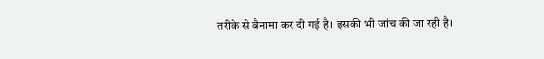तरीके से बैनामा कर दी गई है। इसकी भी जांच की जा रही है।